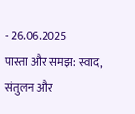- 26.06.2025
पास्ता और समझ: स्वाद, संतुलन और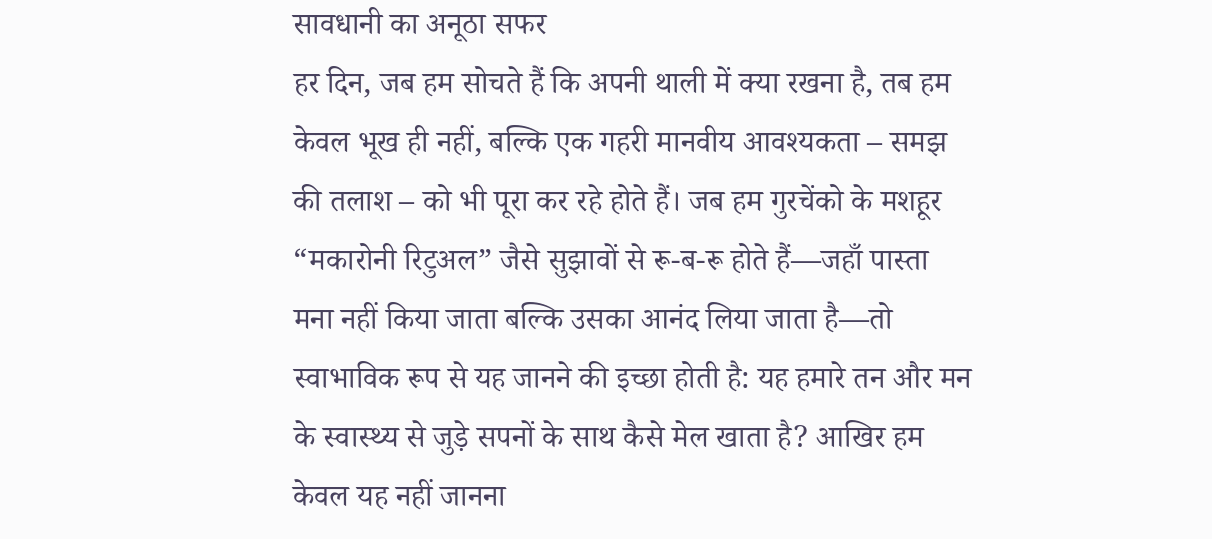सावधानी का अनूठा सफर
हर दिन, जब हम सोचते हैं कि अपनी थाली में क्या रखना है, तब हम केवल भूख ही नहीं, बल्कि एक गहरी मानवीय आवश्यकता – समझ की तलाश – को भी पूरा कर रहे होते हैं। जब हम गुरचेंको के मशहूर “मकारोनी रिटुअल” जैसे सुझावों से रू-ब-रू होते हैं—जहाँ पास्ता मना नहीं किया जाता बल्कि उसका आनंद लिया जाता है—तो स्वाभाविक रूप से यह जानने की इच्छा होती है: यह हमारे तन और मन के स्वास्थ्य से जुड़े सपनों के साथ कैसे मेल खाता है? आखिर हम केवल यह नहीं जानना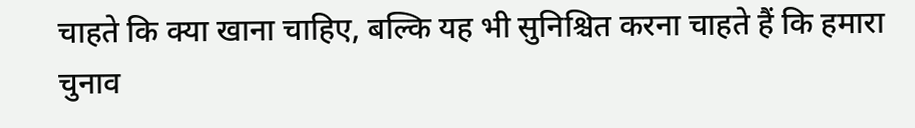चाहते कि क्या खाना चाहिए, बल्कि यह भी सुनिश्चित करना चाहते हैं कि हमारा चुनाव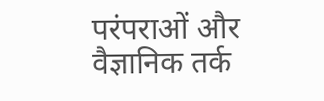परंपराओं और वैज्ञानिक तर्क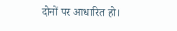दोनों पर आधारित हो।